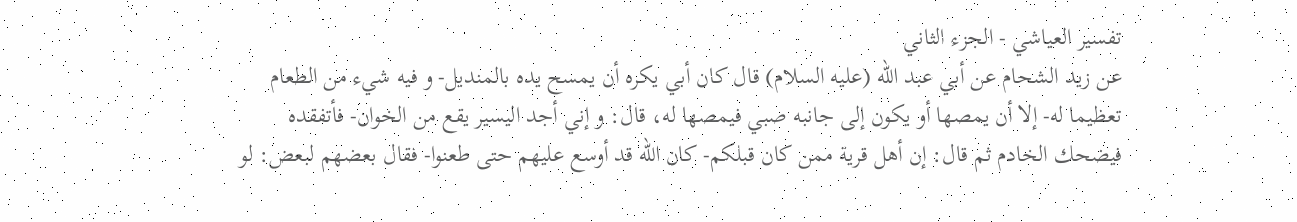تفسير العياشي - الجزء الثاني
عن زيد الشحام عن أبي عبد الله (عليه السلام) قال كان أبي يكره أن يمسح يده بالمنديل- و فيه شيء من الطعام تعظيما له- إلا أن يمصها أو يكون إلى جانبه صبي فيمصها له، قال: و إني أجد اليسير يقع من الخوان- فأتفقده فيضحك الخادم ثم قال: إن أهل قرية ممن كان قبلكم- كان الله قد أوسع عليهم حتى طعنوا- فقال بعضهم لبعض: لو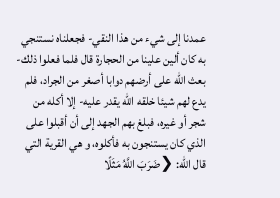عمدنا إلى شيء من هذا النقي- فجعلناه نستنجي به كان ألين علينا من الحجارة قال فلما فعلوا ذلك- بعث الله على أرضهم دوابا أصغر من الجراد، فلم يدع لهم شيئا خلقه الله يقدر عليه- إلا أكله من شجر أو غيره، فبلغ بهم الجهد إلى أن أقبلوا على الذي كان يستنجون به فأكلوه، و هي القرية التي قال الله: ❮ضَرَبَ اللَّهُ مَثَلًا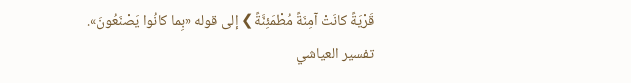قَرْيَةً كانَتْ آمِنَةً مُطْمَئِنَّةً❯ إلى قوله «بِما كانُوا يَصْنَعُونَ».
تفسير العياشي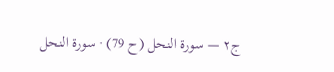ج٢ — سورة النحل (ح 79) · سورة النحل